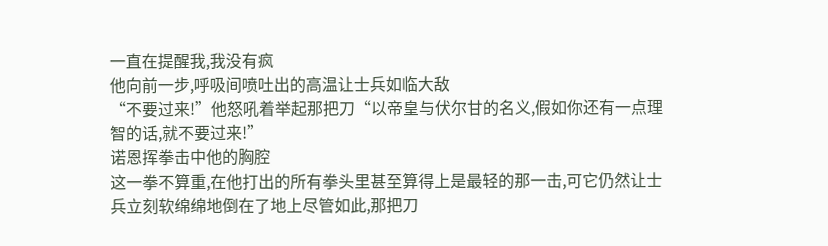一直在提醒我,我没有疯
他向前一步,呼吸间喷吐出的高温让士兵如临大敌
“不要过来!”他怒吼着举起那把刀“以帝皇与伏尔甘的名义,假如你还有一点理智的话,就不要过来!”
诺恩挥拳击中他的胸腔
这一拳不算重,在他打出的所有拳头里甚至算得上是最轻的那一击,可它仍然让士兵立刻软绵绵地倒在了地上尽管如此,那把刀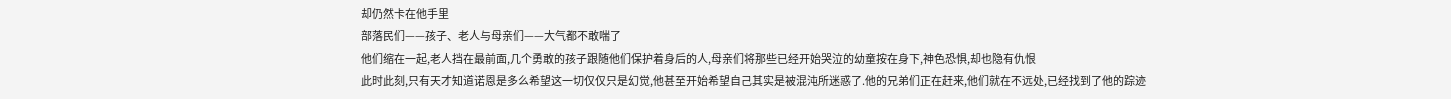却仍然卡在他手里
部落民们——孩子、老人与母亲们——大气都不敢喘了
他们缩在一起,老人挡在最前面,几个勇敢的孩子跟随他们保护着身后的人,母亲们将那些已经开始哭泣的幼童按在身下,神色恐惧,却也隐有仇恨
此时此刻,只有天才知道诺恩是多么希望这一切仅仅只是幻觉,他甚至开始希望自己其实是被混沌所迷惑了.他的兄弟们正在赶来,他们就在不远处,已经找到了他的踪迹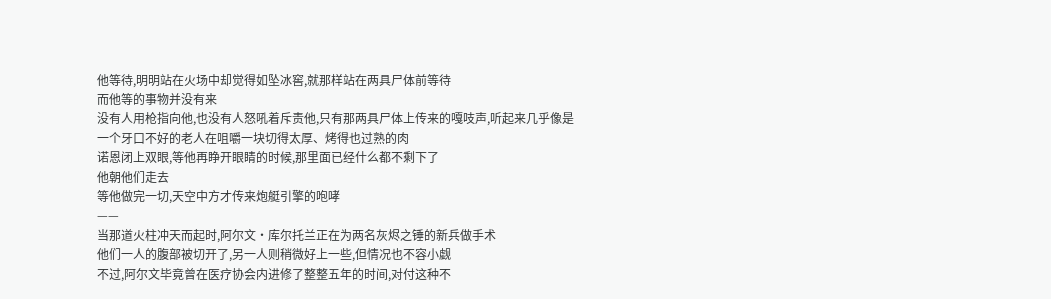他等待,明明站在火场中却觉得如坠冰窖,就那样站在两具尸体前等待
而他等的事物并没有来
没有人用枪指向他,也没有人怒吼着斥责他,只有那两具尸体上传来的嘎吱声,听起来几乎像是一个牙口不好的老人在咀嚼一块切得太厚、烤得也过熟的肉
诺恩闭上双眼,等他再睁开眼睛的时候,那里面已经什么都不剩下了
他朝他们走去
等他做完一切,天空中方才传来炮艇引擎的咆哮
——
当那道火柱冲天而起时,阿尔文·库尔托兰正在为两名灰烬之锤的新兵做手术
他们一人的腹部被切开了,另一人则稍微好上一些,但情况也不容小觑
不过,阿尔文毕竟曾在医疗协会内进修了整整五年的时间,对付这种不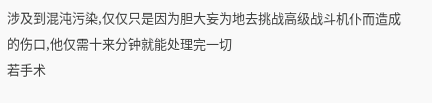涉及到混沌污染,仅仅只是因为胆大妄为地去挑战高级战斗机仆而造成的伤口,他仅需十来分钟就能处理完一切
若手术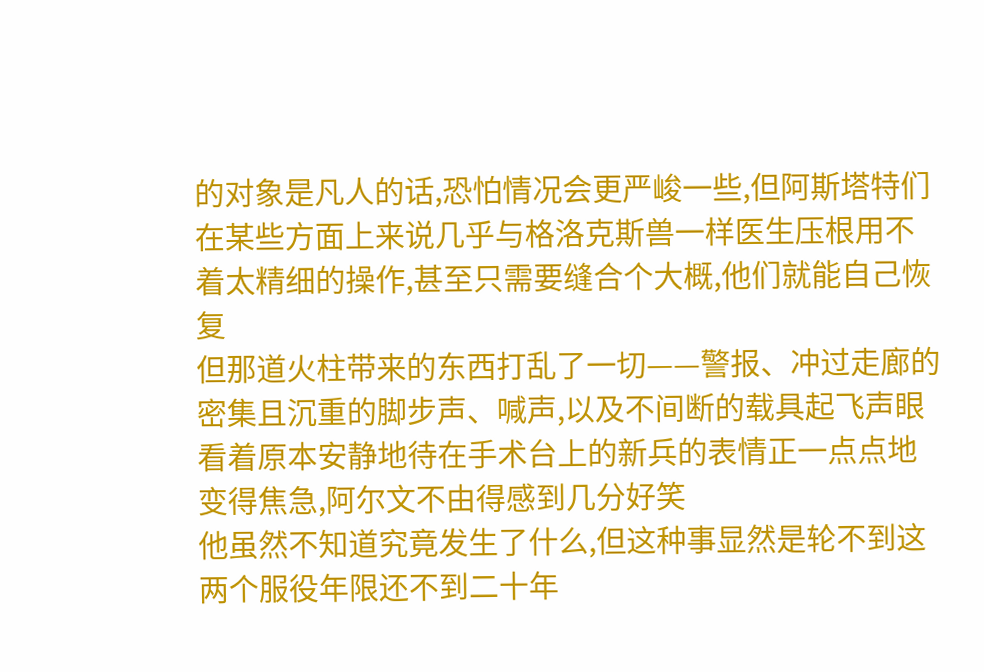的对象是凡人的话,恐怕情况会更严峻一些,但阿斯塔特们在某些方面上来说几乎与格洛克斯兽一样医生压根用不着太精细的操作,甚至只需要缝合个大概,他们就能自己恢复
但那道火柱带来的东西打乱了一切——警报、冲过走廊的密集且沉重的脚步声、喊声,以及不间断的载具起飞声眼看着原本安静地待在手术台上的新兵的表情正一点点地变得焦急,阿尔文不由得感到几分好笑
他虽然不知道究竟发生了什么,但这种事显然是轮不到这两个服役年限还不到二十年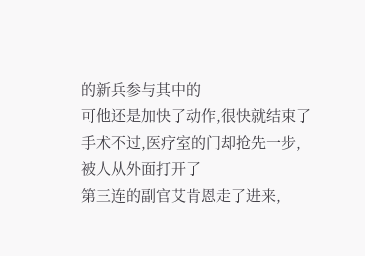的新兵参与其中的
可他还是加快了动作,很快就结束了手术不过,医疗室的门却抢先一步,被人从外面打开了
第三连的副官艾肯恩走了进来,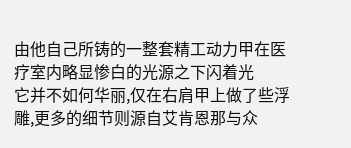由他自己所铸的一整套精工动力甲在医疗室内略显惨白的光源之下闪着光
它并不如何华丽,仅在右肩甲上做了些浮雕,更多的细节则源自艾肯恩那与众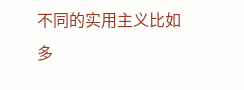不同的实用主义比如多